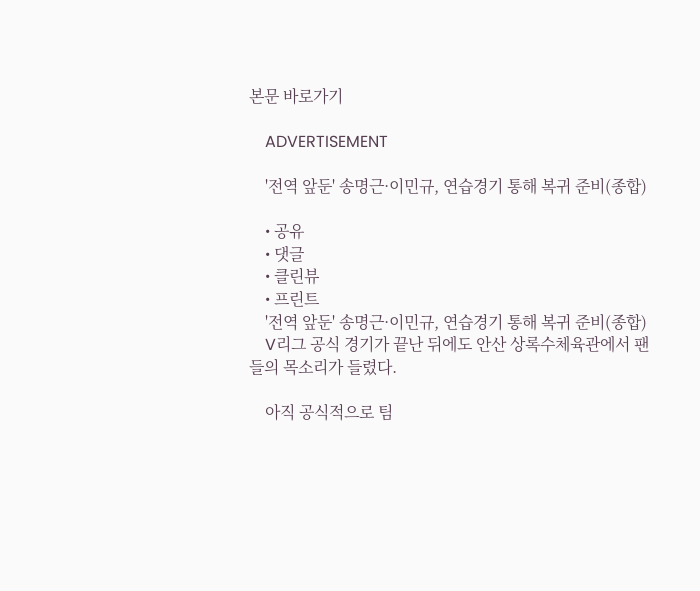본문 바로가기

    ADVERTISEMENT

    '전역 앞둔' 송명근·이민규, 연습경기 통해 복귀 준비(종합)

    • 공유
    • 댓글
    • 클린뷰
    • 프린트
    '전역 앞둔' 송명근·이민규, 연습경기 통해 복귀 준비(종합)
    V리그 공식 경기가 끝난 뒤에도 안산 상록수체육관에서 팬들의 목소리가 들렸다.

    아직 공식적으로 팀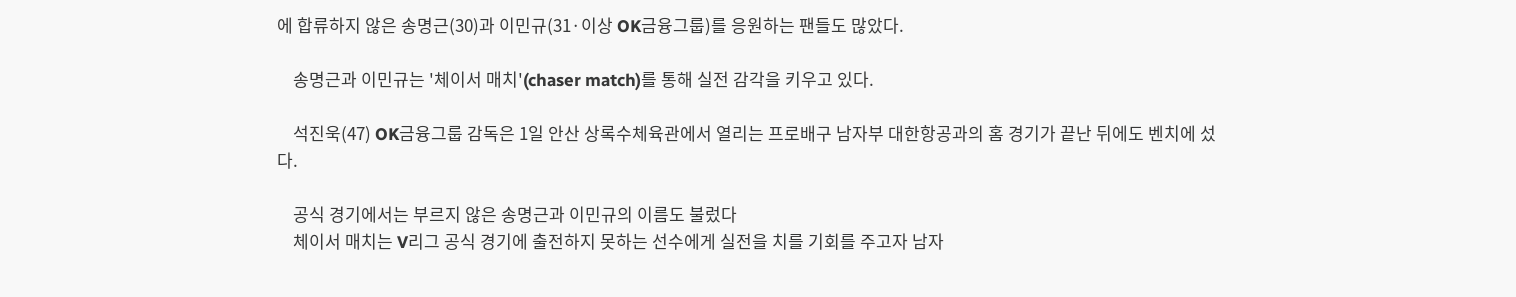에 합류하지 않은 송명근(30)과 이민규(31·이상 OK금융그룹)를 응원하는 팬들도 많았다.

    송명근과 이민규는 '체이서 매치'(chaser match)를 통해 실전 감각을 키우고 있다.

    석진욱(47) OK금융그룹 감독은 1일 안산 상록수체육관에서 열리는 프로배구 남자부 대한항공과의 홈 경기가 끝난 뒤에도 벤치에 섰다.

    공식 경기에서는 부르지 않은 송명근과 이민규의 이름도 불렀다
    체이서 매치는 V리그 공식 경기에 출전하지 못하는 선수에게 실전을 치를 기회를 주고자 남자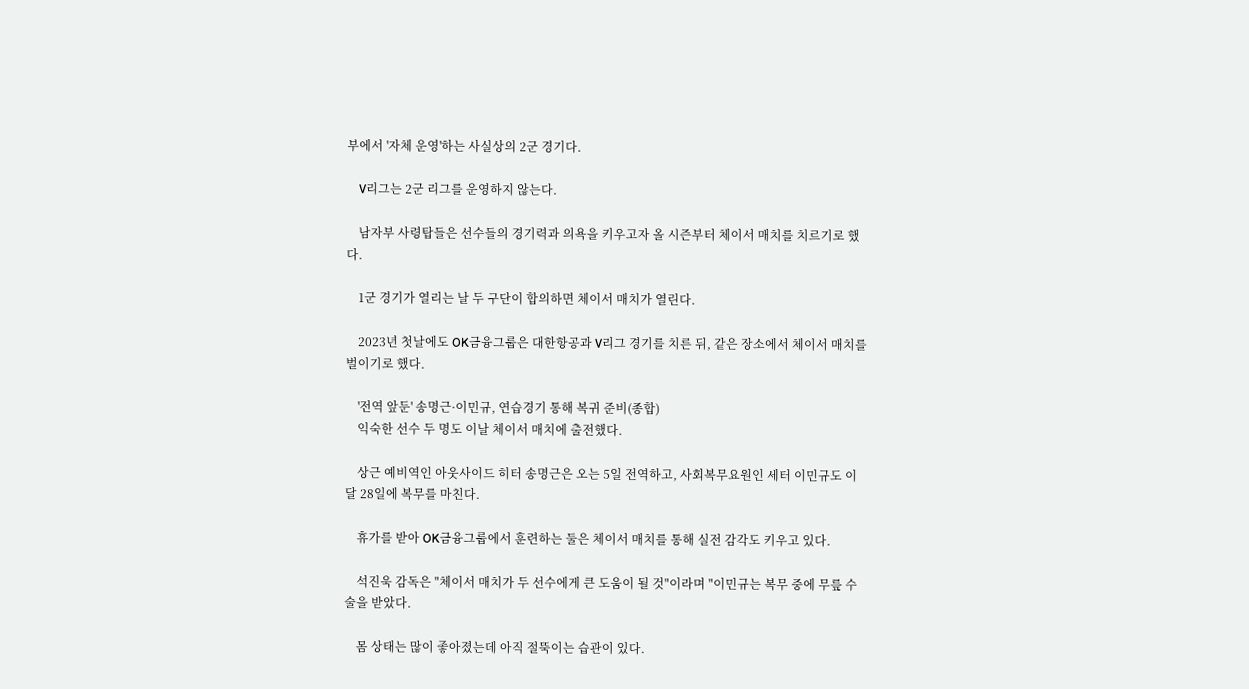부에서 '자체 운영'하는 사실상의 2군 경기다.

    V리그는 2군 리그를 운영하지 않는다.

    남자부 사령탑들은 선수들의 경기력과 의욕을 키우고자 올 시즌부터 체이서 매치를 치르기로 했다.

    1군 경기가 열리는 날 두 구단이 합의하면 체이서 매치가 열린다.

    2023년 첫날에도 OK금융그룹은 대한항공과 V리그 경기를 치른 뒤, 같은 장소에서 체이서 매치를 벌이기로 했다.

    '전역 앞둔' 송명근·이민규, 연습경기 통해 복귀 준비(종합)
    익숙한 선수 두 명도 이날 체이서 매치에 출전했다.

    상근 예비역인 아웃사이드 히터 송명근은 오는 5일 전역하고, 사회복무요원인 세터 이민규도 이달 28일에 복무를 마친다.

    휴가를 받아 OK금융그룹에서 훈련하는 둘은 체이서 매치를 통해 실전 감각도 키우고 있다.

    석진욱 감독은 "체이서 매치가 두 선수에게 큰 도움이 될 것"이라며 "이민규는 복무 중에 무릎 수술을 받았다.

    몸 상태는 많이 좋아졌는데 아직 절뚝이는 습관이 있다.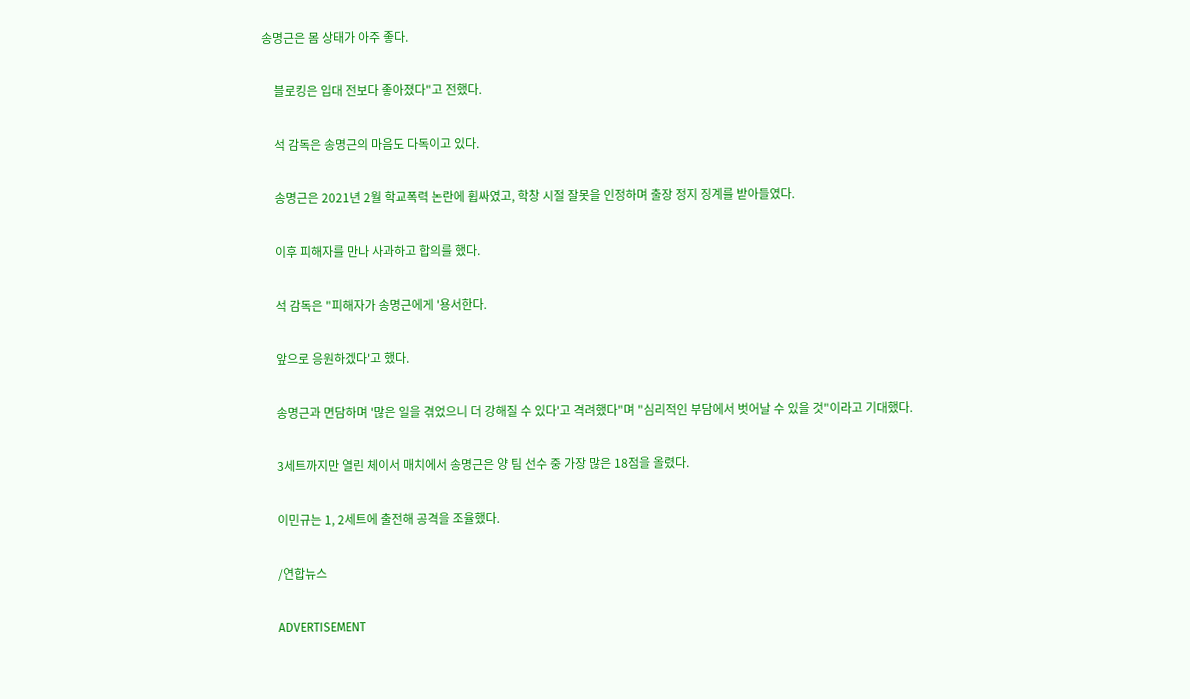송명근은 몸 상태가 아주 좋다.

    블로킹은 입대 전보다 좋아졌다"고 전했다.

    석 감독은 송명근의 마음도 다독이고 있다.

    송명근은 2021년 2월 학교폭력 논란에 휩싸였고, 학창 시절 잘못을 인정하며 출장 정지 징계를 받아들였다.

    이후 피해자를 만나 사과하고 합의를 했다.

    석 감독은 "피해자가 송명근에게 '용서한다.

    앞으로 응원하겠다'고 했다.

    송명근과 면담하며 '많은 일을 겪었으니 더 강해질 수 있다'고 격려했다"며 "심리적인 부담에서 벗어날 수 있을 것"이라고 기대했다.

    3세트까지만 열린 체이서 매치에서 송명근은 양 팀 선수 중 가장 많은 18점을 올렸다.

    이민규는 1, 2세트에 출전해 공격을 조율했다.

    /연합뉴스

    ADVERTISEMENT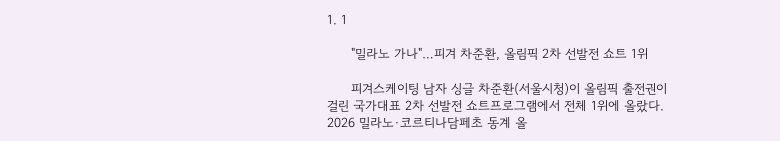1. 1

      "밀라노 가나"…피겨 차준환, 올림픽 2차 선발전 쇼트 1위

      피겨스케이팅 남자 싱글 차준환(서울시청)이 올림픽 출전권이 걸린 국가대표 2차 선발전 쇼트프로그램에서 전체 1위에 올랐다. 2026 밀라노·코르티나담페초 동계 올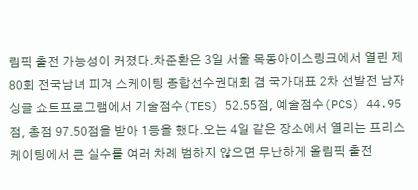림픽 출전 가능성이 커졌다.차준환은 3일 서울 목동아이스링크에서 열린 제80회 전국남녀 피겨 스케이팅 종합선수권대회 겸 국가대표 2차 선발전 남자 싱글 쇼트프로그램에서 기술점수(TES) 52.55점, 예술점수(PCS) 44.95점, 총점 97.50점을 받아 1등을 했다.오는 4일 같은 장소에서 열리는 프리스케이팅에서 큰 실수를 여러 차례 범하지 않으면 무난하게 올림픽 출전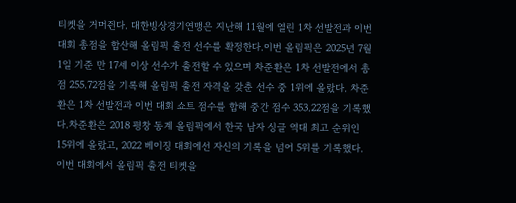티켓을 거머쥔다. 대한빙상경기연맹은 지난해 11월에 열린 1차 선발전과 이번 대회 총점을 합산해 올림픽 출전 선수를 확정한다.이번 올림픽은 2025년 7월 1일 기준 만 17세 이상 선수가 출전할 수 있으며 차준환은 1차 선발전에서 총점 255.72점을 기록해 올림픽 출전 자격을 갖춘 선수 중 1위에 올랐다. 차준환은 1차 선발전과 이번 대회 쇼트 점수를 합해 중간 점수 353.22점을 기록했다.차준환은 2018 평창 동계 올림픽에서 한국 남자 싱글 역대 최고 순위인 15위에 올랐고, 2022 베이징 대회에선 자신의 기록을 넘어 5위를 기록했다. 이번 대회에서 올림픽 출전 티켓을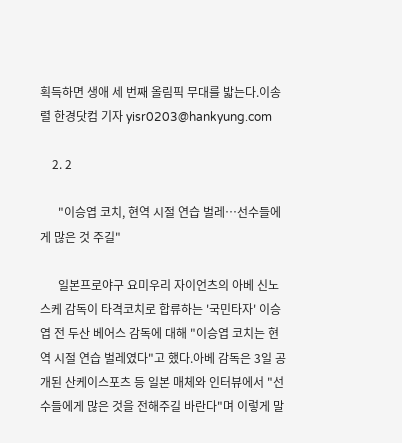획득하면 생애 세 번째 올림픽 무대를 밟는다.이송렬 한경닷컴 기자 yisr0203@hankyung.com

    2. 2

      "이승엽 코치, 현역 시절 연습 벌레…선수들에게 많은 것 주길"

      일본프로야구 요미우리 자이언츠의 아베 신노스케 감독이 타격코치로 합류하는 '국민타자' 이승엽 전 두산 베어스 감독에 대해 "이승엽 코치는 현역 시절 연습 벌레였다"고 했다.아베 감독은 3일 공개된 산케이스포츠 등 일본 매체와 인터뷰에서 "선수들에게 많은 것을 전해주길 바란다"며 이렇게 말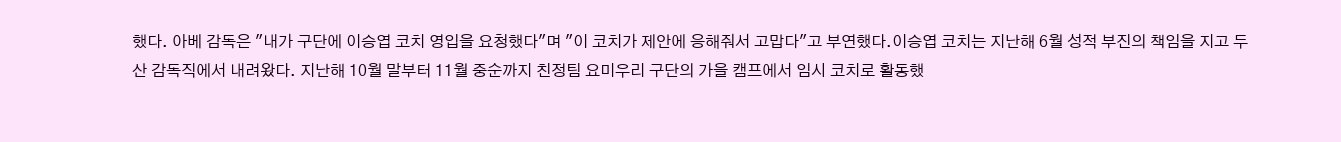했다. 아베 감독은 "내가 구단에 이승엽 코치 영입을 요청했다"며 "이 코치가 제안에 응해줘서 고맙다"고 부연했다.이승엽 코치는 지난해 6월 성적 부진의 책임을 지고 두산 감독직에서 내려왔다. 지난해 10월 말부터 11월 중순까지 친정팀 요미우리 구단의 가을 캠프에서 임시 코치로 활동했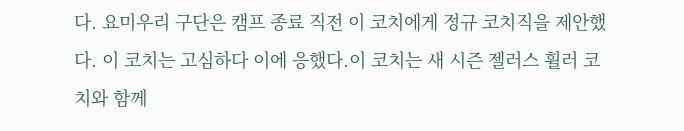다. 요미우리 구단은 캠프 종료 직전 이 코치에게 정규 코치직을 제안했다. 이 코치는 고심하다 이에 응했다.이 코치는 새 시즌 젤러스 휠러 코치와 함께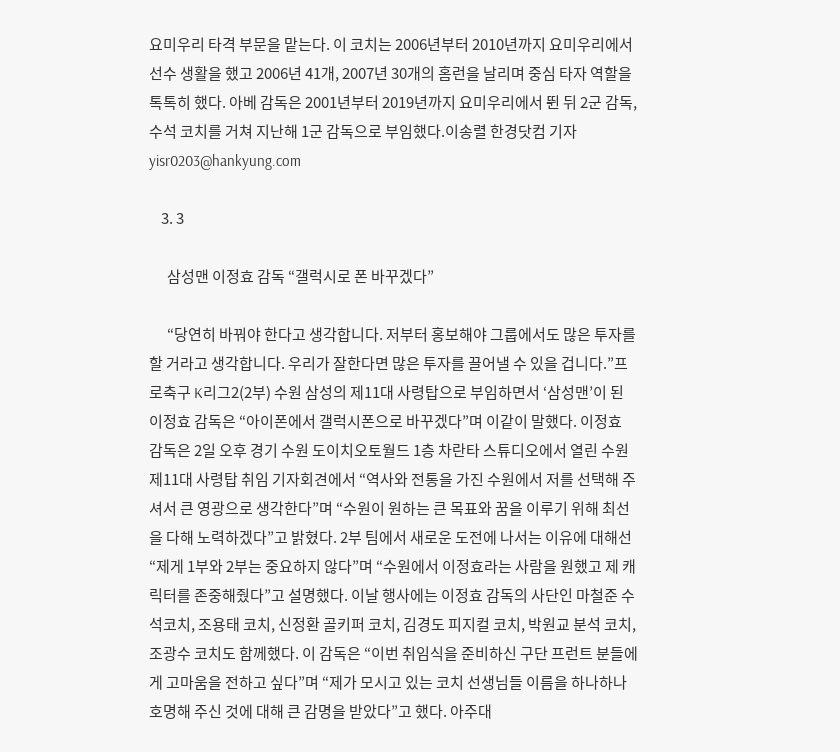요미우리 타격 부문을 맡는다. 이 코치는 2006년부터 2010년까지 요미우리에서 선수 생활을 했고 2006년 41개, 2007년 30개의 홈런을 날리며 중심 타자 역할을 톡톡히 했다. 아베 감독은 2001년부터 2019년까지 요미우리에서 뛴 뒤 2군 감독, 수석 코치를 거쳐 지난해 1군 감독으로 부임했다.이송렬 한경닷컴 기자 yisr0203@hankyung.com

    3. 3

      삼성맨 이정효 감독 “갤럭시로 폰 바꾸겠다”

      “당연히 바꿔야 한다고 생각합니다. 저부터 홍보해야 그룹에서도 많은 투자를 할 거라고 생각합니다. 우리가 잘한다면 많은 투자를 끌어낼 수 있을 겁니다.”프로축구 K리그2(2부) 수원 삼성의 제11대 사령탑으로 부임하면서 ‘삼성맨’이 된 이정효 감독은 “아이폰에서 갤럭시폰으로 바꾸겠다”며 이같이 말했다. 이정효 감독은 2일 오후 경기 수원 도이치오토월드 1층 차란타 스튜디오에서 열린 수원 제11대 사령탑 취임 기자회견에서 “역사와 전통을 가진 수원에서 저를 선택해 주셔서 큰 영광으로 생각한다”며 “수원이 원하는 큰 목표와 꿈을 이루기 위해 최선을 다해 노력하겠다”고 밝혔다. 2부 팀에서 새로운 도전에 나서는 이유에 대해선 “제게 1부와 2부는 중요하지 않다”며 “수원에서 이정효라는 사람을 원했고 제 캐릭터를 존중해줬다”고 설명했다. 이날 행사에는 이정효 감독의 사단인 마철준 수석코치, 조용태 코치, 신정환 골키퍼 코치, 김경도 피지컬 코치, 박원교 분석 코치, 조광수 코치도 함께했다. 이 감독은 “이번 취임식을 준비하신 구단 프런트 분들에게 고마움을 전하고 싶다”며 “제가 모시고 있는 코치 선생님들 이름을 하나하나 호명해 주신 것에 대해 큰 감명을 받았다”고 했다. 아주대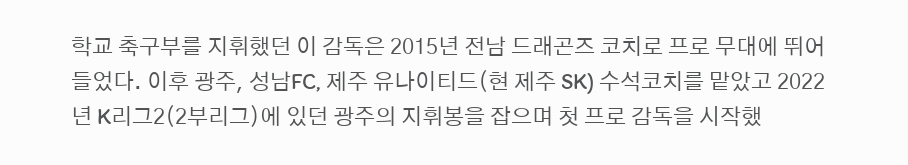학교 축구부를 지휘했던 이 감독은 2015년 전남 드래곤즈 코치로 프로 무대에 뛰어들었다. 이후 광주, 성남FC, 제주 유나이티드(현 제주 SK) 수석코치를 맡았고 2022년 K리그2(2부리그)에 있던 광주의 지휘봉을 잡으며 첫 프로 감독을 시작했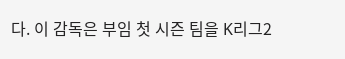다. 이 감독은 부임 첫 시즌 팀을 K리그2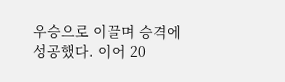우승으로 이끌며 승격에 성공했다. 이어 20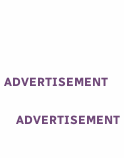ADVERTISEMENT

    ADVERTISEMENT